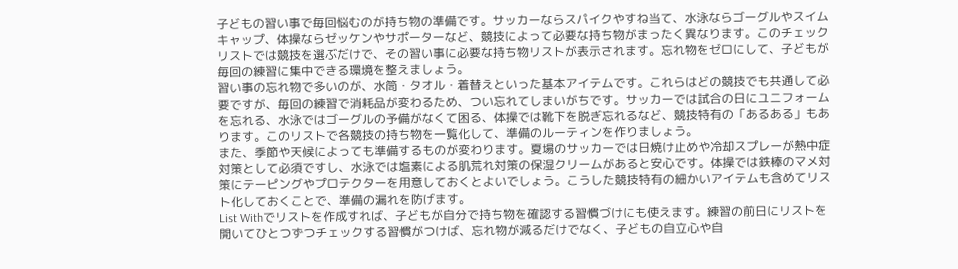子どもの習い事で毎回悩むのが持ち物の準備です。サッカーならスパイクやすね当て、水泳ならゴーグルやスイムキャップ、体操ならゼッケンやサポーターなど、競技によって必要な持ち物がまったく異なります。このチェックリストでは競技を選ぶだけで、その習い事に必要な持ち物リストが表示されます。忘れ物をゼロにして、子どもが毎回の練習に集中できる環境を整えましょう。
習い事の忘れ物で多いのが、水筒・タオル・着替えといった基本アイテムです。これらはどの競技でも共通して必要ですが、毎回の練習で消耗品が変わるため、つい忘れてしまいがちです。サッカーでは試合の日にユニフォームを忘れる、水泳ではゴーグルの予備がなくて困る、体操では靴下を脱ぎ忘れるなど、競技特有の「あるある」もあります。このリストで各競技の持ち物を一覧化して、準備のルーティンを作りましょう。
また、季節や天候によっても準備するものが変わります。夏場のサッカーでは日焼け止めや冷却スプレーが熱中症対策として必須ですし、水泳では塩素による肌荒れ対策の保湿クリームがあると安心です。体操では鉄棒のマメ対策にテーピングやプロテクターを用意しておくとよいでしょう。こうした競技特有の細かいアイテムも含めてリスト化しておくことで、準備の漏れを防げます。
List Withでリストを作成すれば、子どもが自分で持ち物を確認する習慣づけにも使えます。練習の前日にリストを開いてひとつずつチェックする習慣がつけば、忘れ物が減るだけでなく、子どもの自立心や自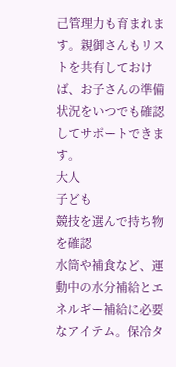己管理力も育まれます。親御さんもリストを共有しておけば、お子さんの準備状況をいつでも確認してサポートできます。
大人
子ども
競技を選んで持ち物を確認
水筒や補食など、運動中の水分補給とエネルギー補給に必要なアイテム。保冷タ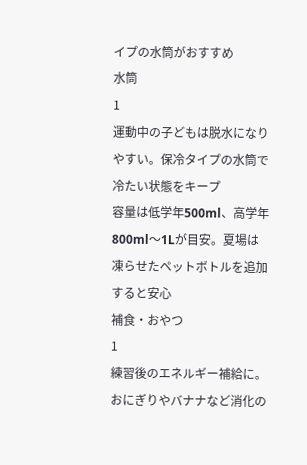イプの水筒がおすすめ
水筒
1
運動中の子どもは脱水になりやすい。保冷タイプの水筒で冷たい状態をキープ
容量は低学年500ml、高学年800ml〜1Lが目安。夏場は凍らせたペットボトルを追加すると安心
補食・おやつ
1
練習後のエネルギー補給に。おにぎりやバナナなど消化の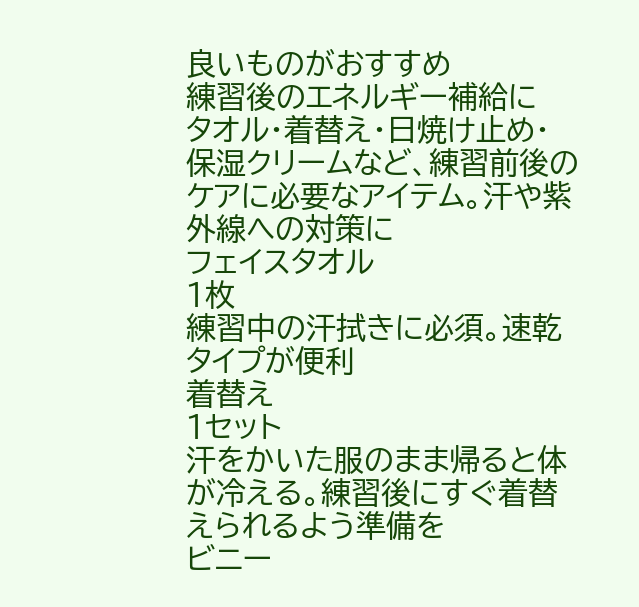良いものがおすすめ
練習後のエネルギー補給に
タオル・着替え・日焼け止め・保湿クリームなど、練習前後のケアに必要なアイテム。汗や紫外線への対策に
フェイスタオル
1枚
練習中の汗拭きに必須。速乾タイプが便利
着替え
1セット
汗をかいた服のまま帰ると体が冷える。練習後にすぐ着替えられるよう準備を
ビニー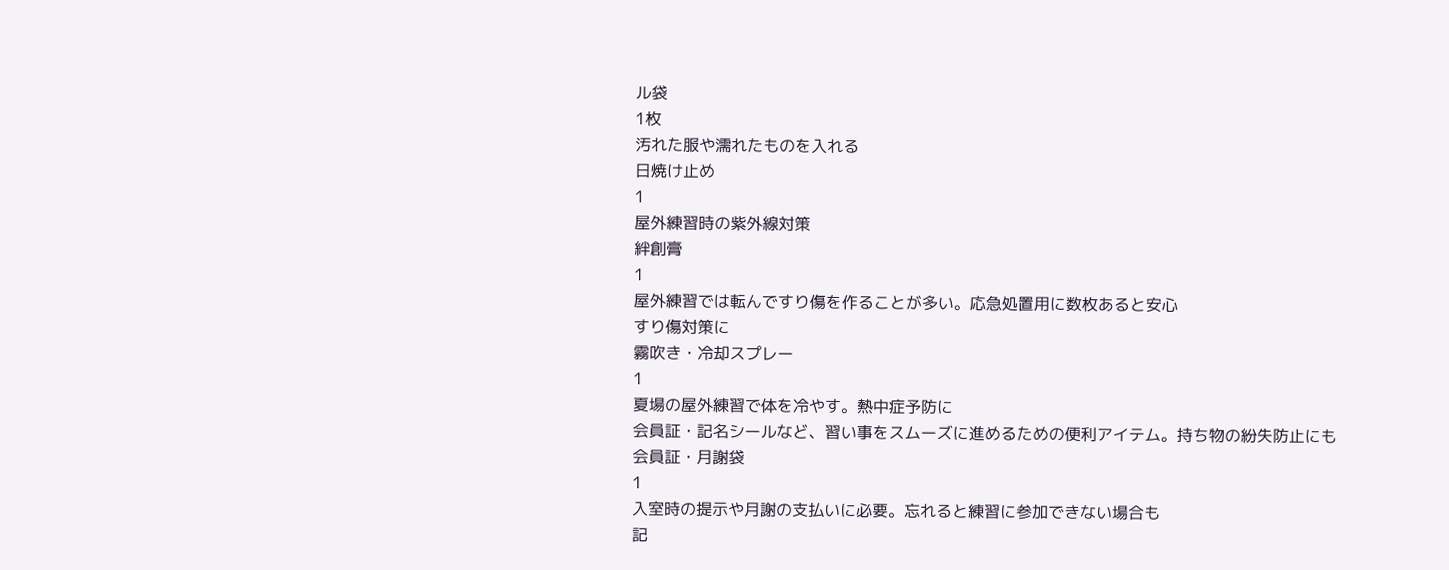ル袋
1枚
汚れた服や濡れたものを入れる
日焼け止め
1
屋外練習時の紫外線対策
絆創膏
1
屋外練習では転んですり傷を作ることが多い。応急処置用に数枚あると安心
すり傷対策に
霧吹き・冷却スプレー
1
夏場の屋外練習で体を冷やす。熱中症予防に
会員証・記名シールなど、習い事をスムーズに進めるための便利アイテム。持ち物の紛失防止にも
会員証・月謝袋
1
入室時の提示や月謝の支払いに必要。忘れると練習に参加できない場合も
記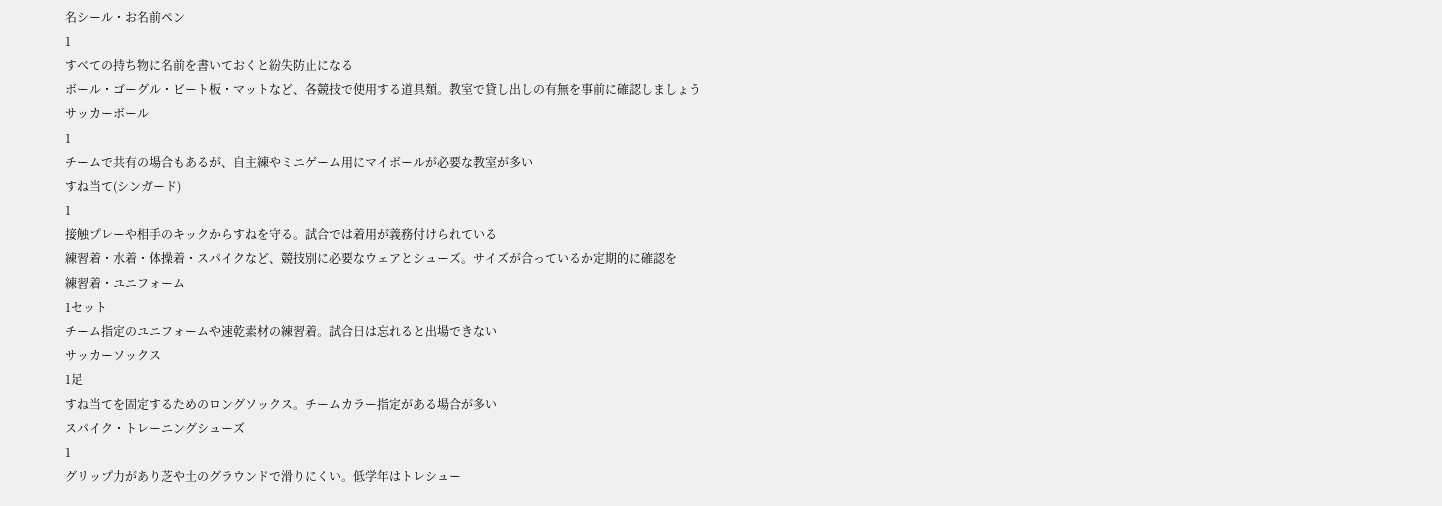名シール・お名前ペン
1
すべての持ち物に名前を書いておくと紛失防止になる
ボール・ゴーグル・ビート板・マットなど、各競技で使用する道具類。教室で貸し出しの有無を事前に確認しましょう
サッカーボール
1
チームで共有の場合もあるが、自主練やミニゲーム用にマイボールが必要な教室が多い
すね当て(シンガード)
1
接触プレーや相手のキックからすねを守る。試合では着用が義務付けられている
練習着・水着・体操着・スパイクなど、競技別に必要なウェアとシューズ。サイズが合っているか定期的に確認を
練習着・ユニフォーム
1セット
チーム指定のユニフォームや速乾素材の練習着。試合日は忘れると出場できない
サッカーソックス
1足
すね当てを固定するためのロングソックス。チームカラー指定がある場合が多い
スパイク・トレーニングシューズ
1
グリップ力があり芝や土のグラウンドで滑りにくい。低学年はトレシュー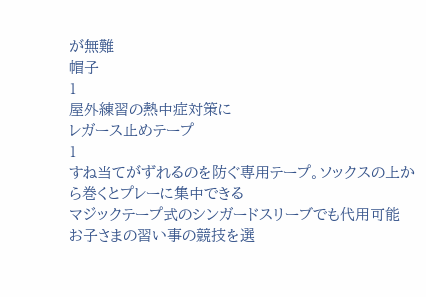が無難
帽子
1
屋外練習の熱中症対策に
レガース止めテープ
1
すね当てがずれるのを防ぐ専用テープ。ソックスの上から巻くとプレーに集中できる
マジックテープ式のシンガードスリーブでも代用可能
お子さまの習い事の競技を選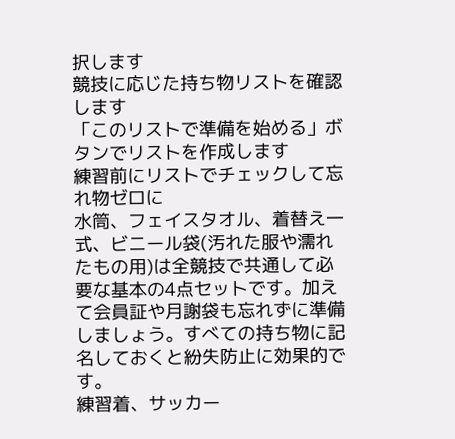択します
競技に応じた持ち物リストを確認します
「このリストで準備を始める」ボタンでリストを作成します
練習前にリストでチェックして忘れ物ゼロに
水筒、フェイスタオル、着替え一式、ビニール袋(汚れた服や濡れたもの用)は全競技で共通して必要な基本の4点セットです。加えて会員証や月謝袋も忘れずに準備しましょう。すべての持ち物に記名しておくと紛失防止に効果的です。
練習着、サッカー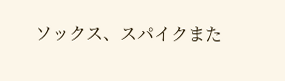ソックス、スパイクまた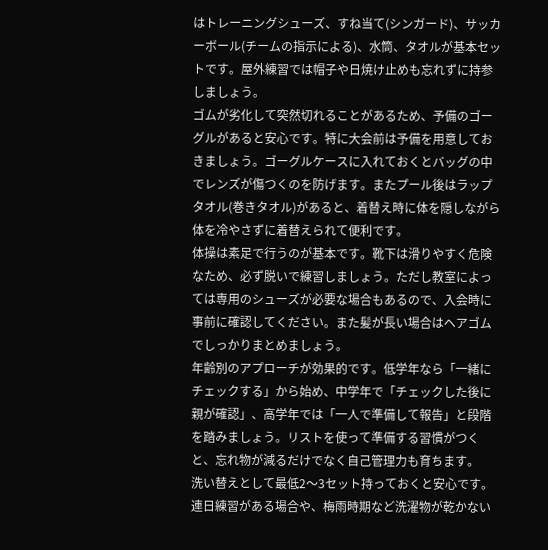はトレーニングシューズ、すね当て(シンガード)、サッカーボール(チームの指示による)、水筒、タオルが基本セットです。屋外練習では帽子や日焼け止めも忘れずに持参しましょう。
ゴムが劣化して突然切れることがあるため、予備のゴーグルがあると安心です。特に大会前は予備を用意しておきましょう。ゴーグルケースに入れておくとバッグの中でレンズが傷つくのを防げます。またプール後はラップタオル(巻きタオル)があると、着替え時に体を隠しながら体を冷やさずに着替えられて便利です。
体操は素足で行うのが基本です。靴下は滑りやすく危険なため、必ず脱いで練習しましょう。ただし教室によっては専用のシューズが必要な場合もあるので、入会時に事前に確認してください。また髪が長い場合はヘアゴムでしっかりまとめましょう。
年齢別のアプローチが効果的です。低学年なら「一緒にチェックする」から始め、中学年で「チェックした後に親が確認」、高学年では「一人で準備して報告」と段階を踏みましょう。リストを使って準備する習慣がつくと、忘れ物が減るだけでなく自己管理力も育ちます。
洗い替えとして最低2〜3セット持っておくと安心です。連日練習がある場合や、梅雨時期など洗濯物が乾かない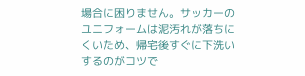場合に困りません。サッカーのユニフォームは泥汚れが落ちにくいため、帰宅後すぐに下洗いするのがコツで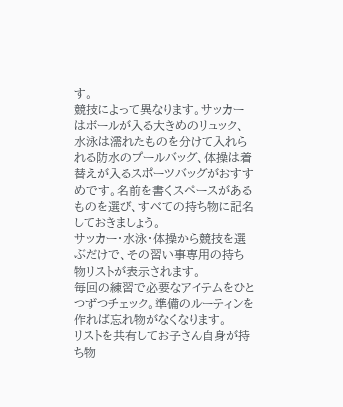す。
競技によって異なります。サッカーはボールが入る大きめのリュック、水泳は濡れたものを分けて入れられる防水のプールバッグ、体操は着替えが入るスポーツバッグがおすすめです。名前を書くスペースがあるものを選び、すべての持ち物に記名しておきましょう。
サッカー・水泳・体操から競技を選ぶだけで、その習い事専用の持ち物リストが表示されます。
毎回の練習で必要なアイテムをひとつずつチェック。準備のルーティンを作れば忘れ物がなくなります。
リストを共有してお子さん自身が持ち物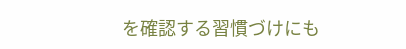を確認する習慣づけにも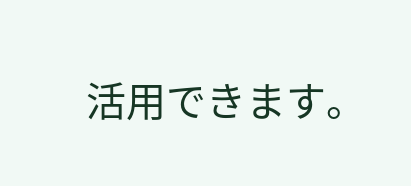活用できます。